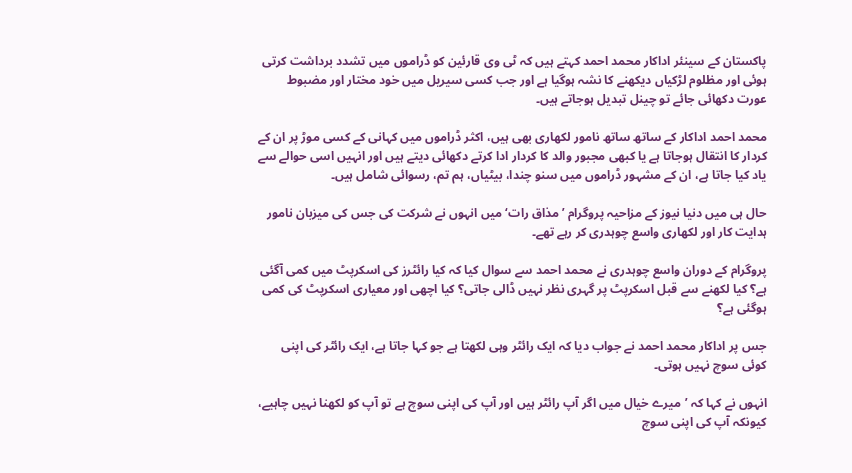پاکستان کے سینئر اداکار محمد احمد کہتے ہیں کہ ٹی وی قارئین کو ڈراموں میں تشدد برداشت کرتی ہوئی اور مظلوم لڑکیاں دیکھنے کا نشہ ہوگیا ہے اور جب کسی سیریل میں خود مختار اور مضبوط عورت دکھائی جائے تو چینل تبدیل ہوجاتے ہیں۔

محمد احمد اداکار کے ساتھ ساتھ نامور لکھاری بھی ہیں، اکثر ڈراموں میں کہانی کے کسی موڑ پر ان کے کردار کا انتقال ہوجاتا ہے یا کبھی مجبور والد کا کردار ادا کرتے دکھائی دیتے ہیں اور انہیں اسی حوالے سے یاد کیا جاتا ہے، ان کے مشہور ڈراموں میں سنو چندا، بیٹیاں، ہم تم، رسوائی شامل ہیں۔

حال ہی میں دنیا نیوز کے مزاحیہ پروگرام ’مذاق رات‘ میں انہوں نے شرکت کی جس کی میزبان نامور ہدایت کار اور لکھاری واسع چوہدری کر رہے تھے۔

پروگرام کے دوران واسع چوہدری نے محمد احمد سے سوال کیا کہ کیا رائٹرز کی اسکرپٹ میں کمی آگئی ہے؟ کیا لکھنے سے قبل اسکرپٹ پر گہری نظر نہیں ڈالی جاتی؟ کیا اچھی اور معیاری اسکرپٹ کی کمی ہوگئی ہے؟

جس پر اداکار محمد احمد نے جواب دیا کہ ایک رائٹر وہی لکھتا ہے جو کہا جاتا ہے، ایک رائٹر کی اپنی کوئی سوچ نہیں ہوتی۔

انہوں نے کہا کہ ’میرے خیال میں اگر آپ رائٹر ہیں اور آپ کی اپنی سوچ ہے تو آپ کو لکھنا نہیں چاہیے، کیونکہ آپ کی اپنی سوچ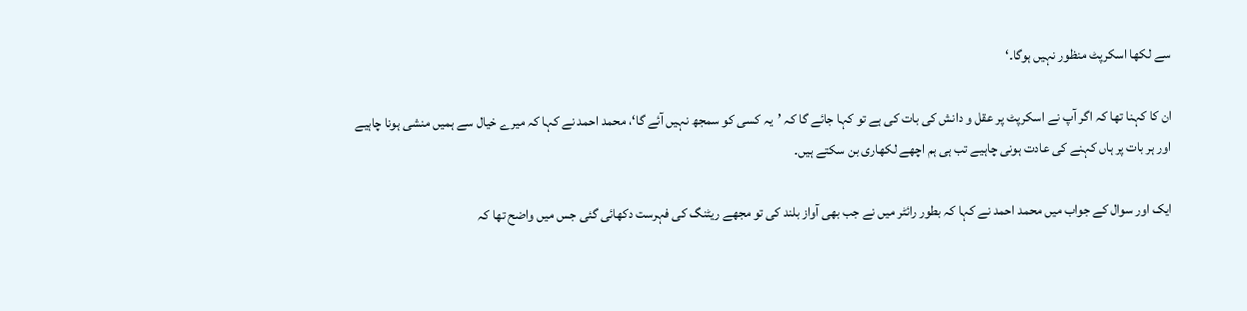سے لکھا اسکرپٹ منظور نہیں ہوگا۔‘

ان کا کہنا تھا کہ اگر آپ نے اسکرپٹ پر عقل و دانش کی بات کی ہے تو کہا جائے گا کہ ’یہ کسی کو سمجھ نہیں آئے گا‘، محمد احمد نے کہا کہ میرے خیال سے ہمیں منشی ہونا چاہیے اور ہر بات پر ہاں کہنے کی عادت ہونی چاہیے تب ہی ہم اچھے لکھاری بن سکتے ہیں۔

ایک اور سوال کے جواب میں محمد احمد نے کہا کہ بطور رائٹر میں نے جب بھی آواز بلند کی تو مجھے ریٹنگ کی فہرست دکھائی گئی جس میں واضح تھا کہ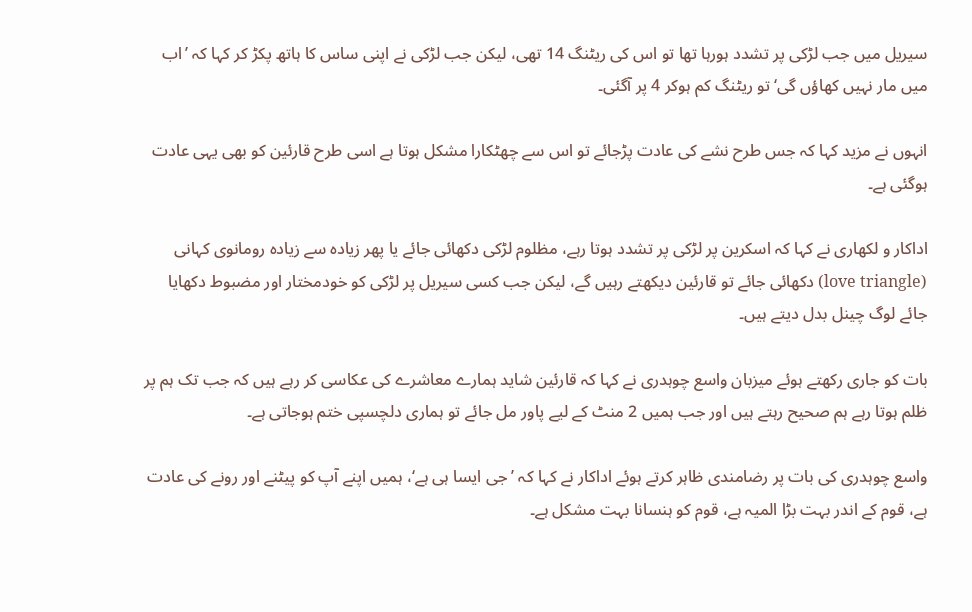سیریل میں جب لڑکی پر تشدد ہورہا تھا تو اس کی ریٹنگ 14 تھی، لیکن جب لڑکی نے اپنی ساس کا ہاتھ پکڑ کر کہا کہ ’اب میں مار نہیں کھاؤں گی‘ تو ریٹنگ کم ہوکر 4 پر آگئی۔

انہوں نے مزید کہا کہ جس طرح نشے کی عادت پڑجائے تو اس سے چھٹکارا مشکل ہوتا ہے اسی طرح قارئین کو بھی یہی عادت ہوگئی ہے۔

اداکار و لکھاری نے کہا کہ اسکرین پر لڑکی پر تشدد ہوتا رہے، مظلوم لڑکی دکھائی جائے یا پھر زیادہ سے زیادہ رومانوی کہانی (love triangle) دکھائی جائے تو قارئین دیکھتے رہیں گے، لیکن جب کسی سیریل پر لڑکی کو خودمختار اور مضبوط دکھایا جائے لوگ چینل بدل دیتے ہیں۔

بات کو جاری رکھتے ہوئے میزبان واسع چوہدری نے کہا کہ قارئین شاید ہمارے معاشرے کی عکاسی کر رہے ہیں کہ جب تک ہم پر ظلم ہوتا رہے ہم صحیح رہتے ہیں اور جب ہمیں 2 منٹ کے لیے پاور مل جائے تو ہماری دلچسپی ختم ہوجاتی ہے۔

واسع چوہدری کی بات پر رضامندی ظاہر کرتے ہوئے اداکار نے کہا کہ ’جی ایسا ہی ہے‘، ہمیں اپنے آپ کو پیٹنے اور رونے کی عادت ہے، قوم کے اندر بہت بڑا المیہ ہے، قوم کو ہنسانا بہت مشکل ہے۔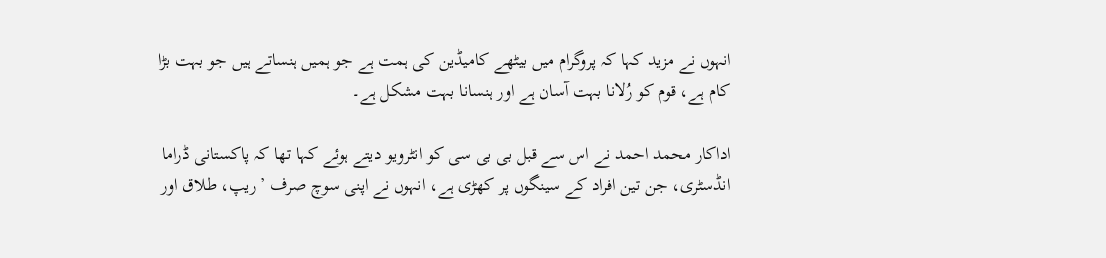انہوں نے مزید کہا کہ پروگرام میں بیٹھے کامیڈین کی ہمت ہے جو ہمیں ہنساتے ہیں جو بہت بڑا کام ہے، قوم کو رُلانا بہت آسان ہے اور ہنسانا بہت مشکل ہے۔

اداکار محمد احمد نے اس سے قبل بی بی سی کو انٹرویو دیتے ہوئے کہا تھا کہ پاکستانی ڈراما انڈسٹری، جن تین افراد کے سینگوں پر کھڑی ہے، انہوں نے اپنی سوچ صرف ’ریپ، طلاق اور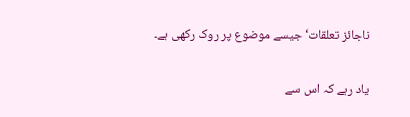ناجائز تعلقات‘ جیسے موضوع پر روک رکھی ہے۔

یاد رہے کہ اس سے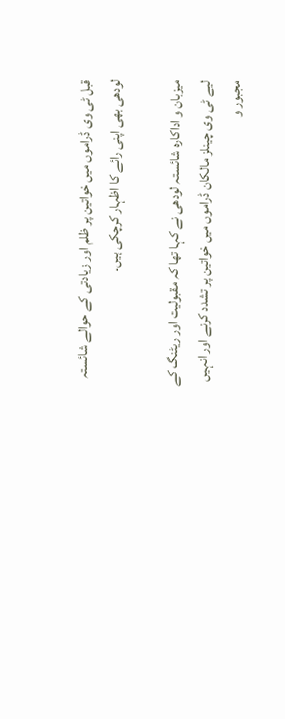قبل ٹی وی ڈراموں میں خواتین پر ظلم اور زیادتی کے حوالے شائستہ لودھی بھی اپنی رائے کا اظہار کرچکی ہیں۔

میزبان و اداکارہ شائستہ لودھی نے کہا تھا کہ مقبولیت اور ریٹنگ کے لیے ٹی وی چینلز مالکان ڈراموں میں خواتین پر تشدد کرنے اور انہیں مجبور و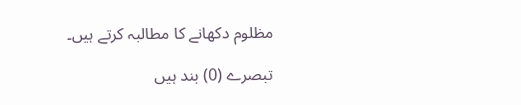مظلوم دکھانے کا مطالبہ کرتے ہیں۔

تبصرے (0) بند ہیں